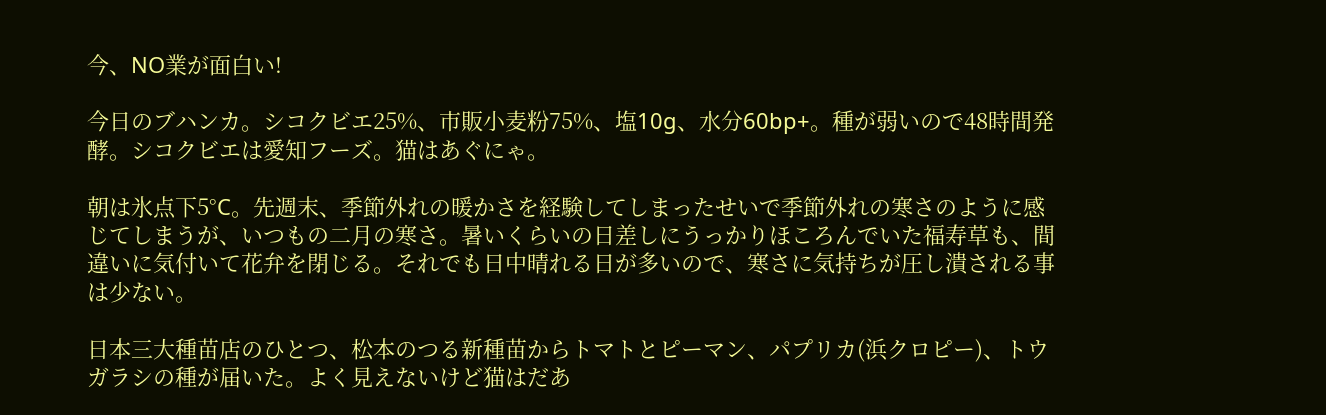今、NO業が面白い!

今日のブハンカ。シコクビエ25%、市販小麦粉75%、塩10g、水分60bp+。種が弱いので48時間発酵。シコクビエは愛知フーズ。猫はあぐにゃ。

朝は氷点下5°C。先週末、季節外れの暖かさを経験してしまったせいで季節外れの寒さのように感じてしまうが、いつもの二月の寒さ。暑いくらいの日差しにうっかりほころんでいた福寿草も、間違いに気付いて花弁を閉じる。それでも日中晴れる日が多いので、寒さに気持ちが圧し潰される事は少ない。

日本三大種苗店のひとつ、松本のつる新種苗からトマトとピーマン、パプリカ(浜クロピー)、トウガラシの種が届いた。よく見えないけど猫はだあ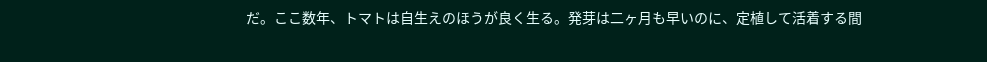だ。ここ数年、トマトは自生えのほうが良く生る。発芽は二ヶ月も早いのに、定植して活着する間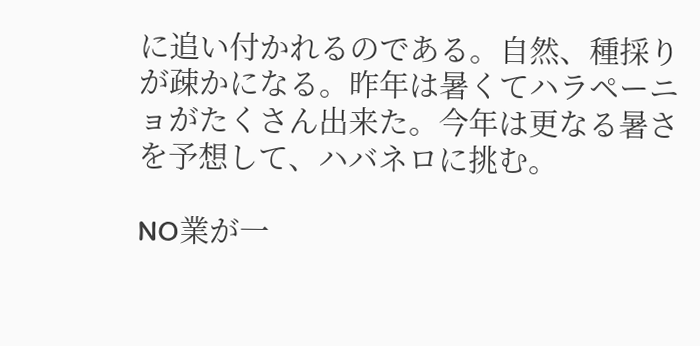に追い付かれるのである。自然、種採りが疎かになる。昨年は暑くてハラペーニョがたくさん出来た。今年は更なる暑さを予想して、ハバネロに挑む。

NO業が一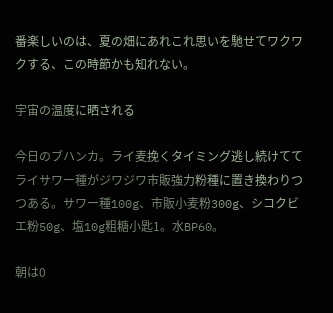番楽しいのは、夏の畑にあれこれ思いを馳せてワクワクする、この時節かも知れない。

宇宙の温度に晒される

今日のブハンカ。ライ麦挽くタイミング逃し続けててライサワー種がジワジワ市販強力粉種に置き換わりつつある。サワー種100g、市販小麦粉300g、シコクビエ粉50g、塩10g粗糖小匙1。水BP60。

朝は0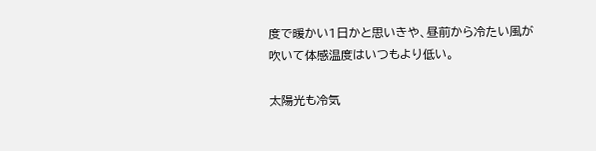度で暖かい1日かと思いきや、昼前から冷たい風が吹いて体感温度はいつもより低い。

太陽光も冷気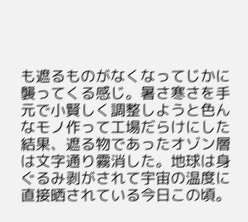も遮るものがなくなってじかに襲ってくる感じ。暑さ寒さを手元で小賢しく調整しようと色んなモノ作って工場だらけにした結果、遮る物であったオゾン層は文字通り霧消した。地球は身ぐるみ剥がされて宇宙の温度に直接晒されている今日この頃。